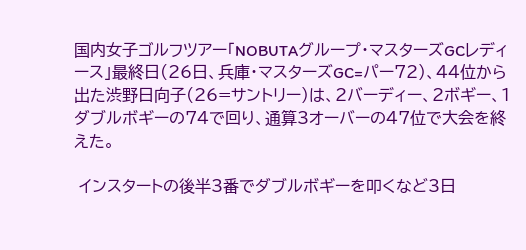国内女子ゴルフツアー「NOBUTAグループ・マスターズGCレディース」最終日(26日、兵庫・マスターズGC=パー72)、44位から出た渋野日向子(26=サントリー)は、2バーディー、2ボギー、1ダブルボギーの74で回り、通算3オーバーの47位で大会を終えた。

 インスタートの後半3番でダブルボギーを叩くなど3日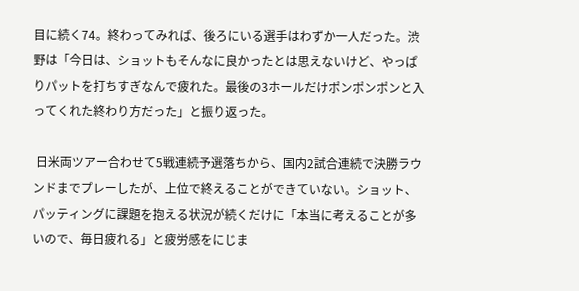目に続く74。終わってみれば、後ろにいる選手はわずか一人だった。渋野は「今日は、ショットもそんなに良かったとは思えないけど、やっぱりパットを打ちすぎなんで疲れた。最後の3ホールだけポンポンポンと入ってくれた終わり方だった」と振り返った。

 日米両ツアー合わせて5戦連続予選落ちから、国内2試合連続で決勝ラウンドまでプレーしたが、上位で終えることができていない。ショット、パッティングに課題を抱える状況が続くだけに「本当に考えることが多いので、毎日疲れる」と疲労感をにじま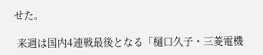せた。

 来週は国内4連戦最後となる「樋口久子・三菱電機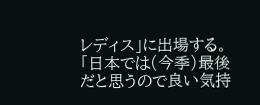レディス」に出場する。「日本では(今季)最後だと思うので良い気持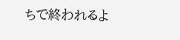ちで終われるよ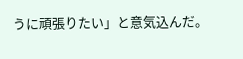うに頑張りたい」と意気込んだ。